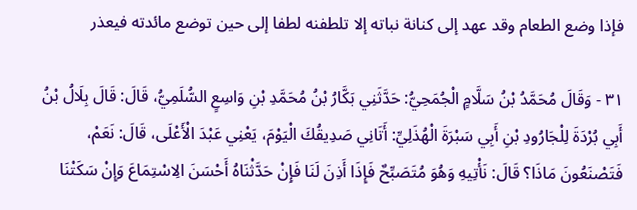فإذا وضع الطعام وقد عهد إلى كنانة نباته إلا تلطفنه لطفا إلى حين توضع مائدته فيعذر

٣١ - وَقَالَ مُحَمَّدُ بْنُ سَلَّامٍ الْجُمَحِيُّ: حَدَّثَنِي بَكَّارُ بْنُ مُحَمَّدِ بْنِ وَاسِعٍ السُّلَمِيُّ، قَالَ: قَالَ بِلَالُ بْنُ أَبِي بُرْدَةَ لِلْجَارُودِ بْنِ أَبِي سَبْرَةَ الْهُذَلِيِّ: أَتَانِي صَدِيقُكَ الْيَوْمَ، يَعْنِي عَبْدَ الْأَعْلَى، قَالَ: نَعَمْ، فَتَصْنَعُونَ مَاذَا؟ قَالَ: نَأْتِيهِ وَهُوَ مُتَصَبِّحٌ فَإِذَا أَذِنَ لَنَا فَإِنْ حَدَّثْنَاهُ أَحْسَنَ الِاسْتِمَاعَ وَإِنْ سَكَتْنَا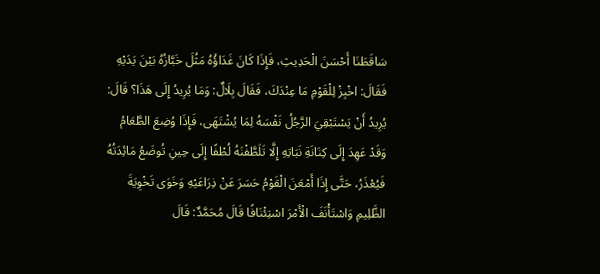سَاقَطَنَا أَحْسَنَ الْحَدِيثِ، فَإِذَا كَانَ غَدَاؤُهُ مَثُلَ خَبَّازُهُ بَيْنَ يَدَيْهِ فَقَالَ: اخْبِزْ لِلْقَوْمِ مَا عِنْدَكَ، فَقَالَ بِلَالٌ: وَمَا يُرِيدُ إِلَى هَذَا؟ قَالَ: يُرِيدُ أَنْ يَسْتَبْقِيَ الرَّجُلُ نَفْسَهُ لِمَا يُشْتَهَى، فَإِذَا وُضِعَ الطَّعَامُ وَقَدْ عَهِدَ إِلَى كِنَانَةِ نَبَاتِهِ إِلَّا تَلَطَّفْنَهُ لُطْفًا إِلَى حِينِ تُوضَعُ مَائِدَتُهُ فَيُعْذَرُ، حَتَّى إِذَا أَمْعَنَ الْقَوْمُ حَسَرَ عَنْ ذِرَاعَيْهِ وَخَوَى تَخْوِيَةَ الظَّلِيمِ وَاسْتَأْنَفَ الْأَمْرَ اسْتِئْنَافًا قَالَ مُحَمَّدٌ: قَالَ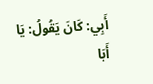أَبِي: كَانَ يَقُولُ: يَا أَبَا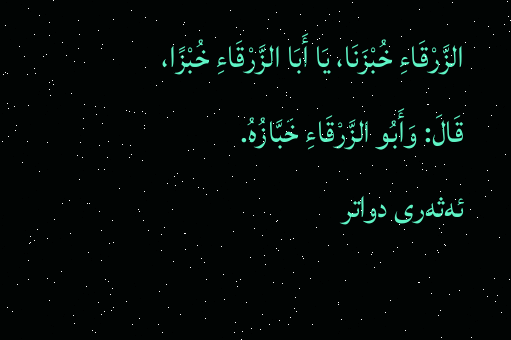الزَّرْقَاءِ خُبْزَنَا، يَا أَبَا الزَّرْقَاءِ خُبْزًا، قَالَ: وَأَبُو الزَّرْقَاءِ خَبَّازُهُ.
ئەثەری دواتر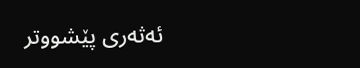ئەثەری پێشووتر